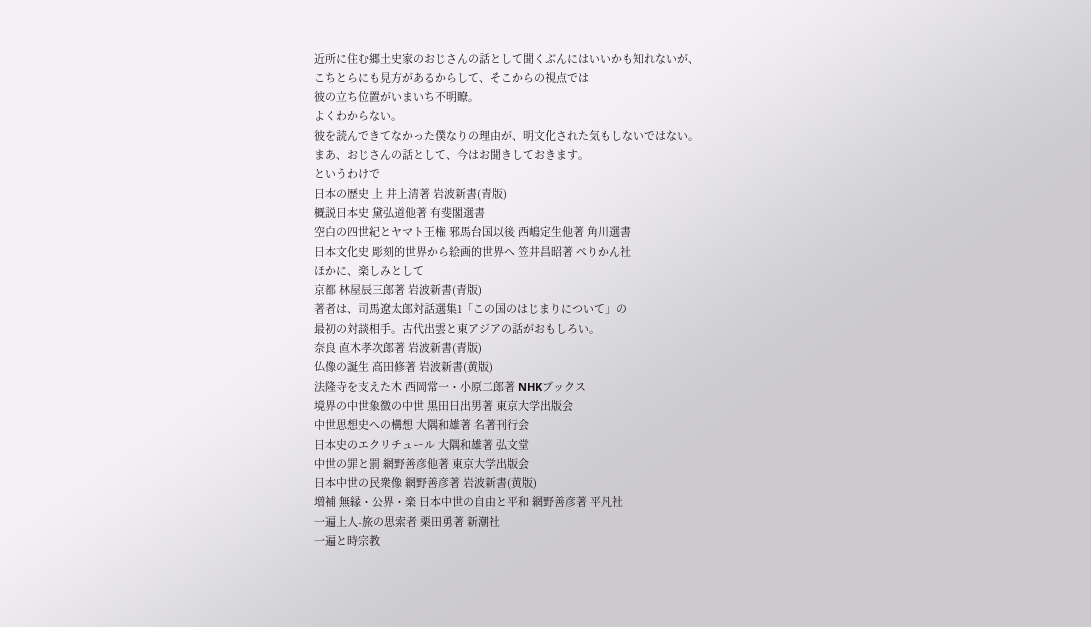近所に住む郷土史家のおじさんの話として聞くぶんにはいいかも知れないが、
こちとらにも見方があるからして、そこからの視点では
彼の立ち位置がいまいち不明瞭。
よくわからない。
彼を読んできてなかった僕なりの理由が、明文化された気もしないではない。
まあ、おじさんの話として、今はお聞きしておきます。
というわけで
日本の歴史 上 井上清著 岩波新書(青版)
概説日本史 黛弘道他著 有斐閣選書
空白の四世紀とヤマト王権 邪馬台国以後 西嶋定生他著 角川選書
日本文化史 彫刻的世界から絵画的世界へ 笠井昌昭著 ぺりかん社
ほかに、楽しみとして
京都 林屋辰三郎著 岩波新書(青版)
著者は、司馬遼太郎対話選集1「この国のはじまりについて」の
最初の対談相手。古代出雲と東アジアの話がおもしろい。
奈良 直木孝次郎著 岩波新書(青版)
仏像の誕生 高田修著 岩波新書(黄版)
法隆寺を支えた木 西岡常一・小原二郎著 NHKブックス
境界の中世象徴の中世 黒田日出男著 東京大学出版会
中世思想史への構想 大隅和雄著 名著刊行会
日本史のエクリチュール 大隅和雄著 弘文堂
中世の罪と罰 網野善彦他著 東京大学出版会
日本中世の民衆像 網野善彦著 岩波新書(黄版)
増補 無縁・公界・楽 日本中世の自由と平和 網野善彦著 平凡社
一遍上人-旅の思索者 栗田勇著 新潮社
一遍と時宗教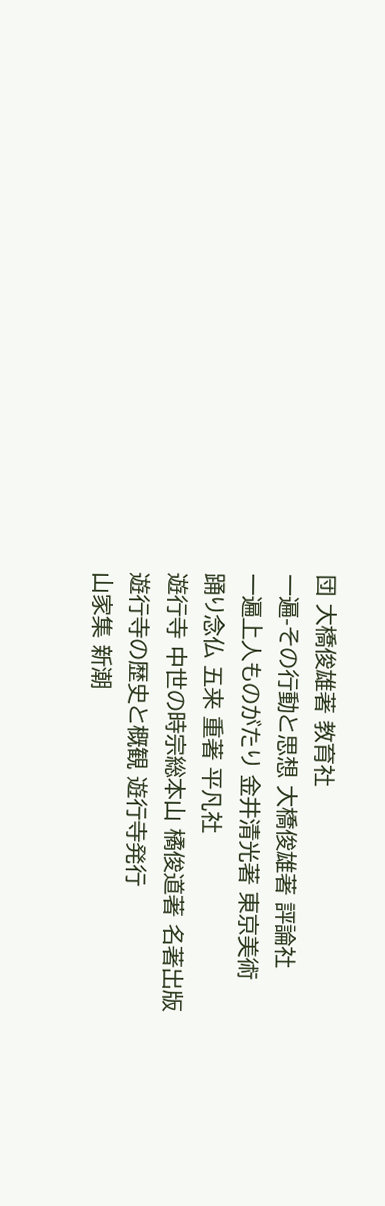団 大橋俊雄著 教育社
一遍-その行動と思想 大橋俊雄著 評論社
一遍上人ものがたり 金井清光著 東京美術
踊り念仏 五来 重著 平凡社
遊行寺 中世の時宗総本山 橘俊道著 名著出版
遊行寺の歴史と概観 遊行寺発行
山家集 新潮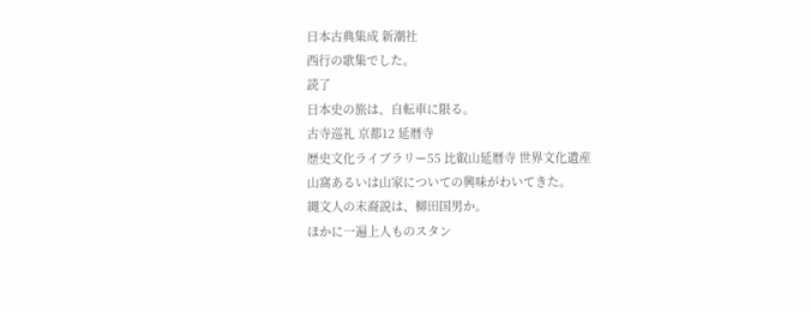日本古典集成 新潮社
西行の歌集でした。
読了
日本史の旅は、自転車に限る。
古寺巡礼 京都12 延暦寺
歴史文化ライブラリー55 比叡山延暦寺 世界文化遺産
山窩あるいは山家についての興味がわいてきた。
縄文人の末裔説は、柳田国男か。
ほかに一遍上人ものスタン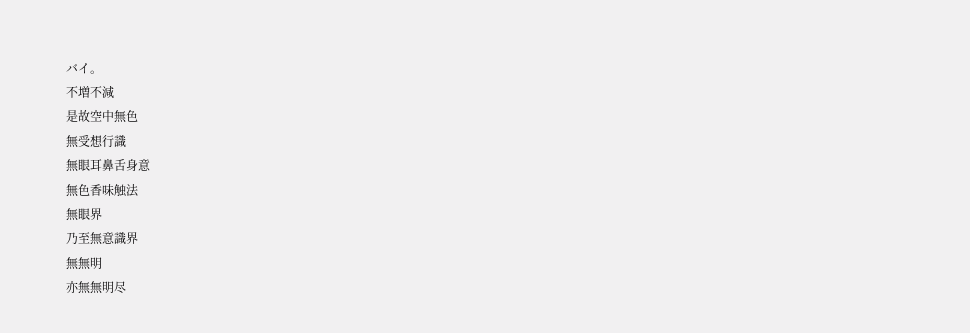バイ。
不増不減
是故空中無色
無受想行識
無眼耳鼻舌身意
無色香味触法
無眼界
乃至無意識界
無無明
亦無無明尽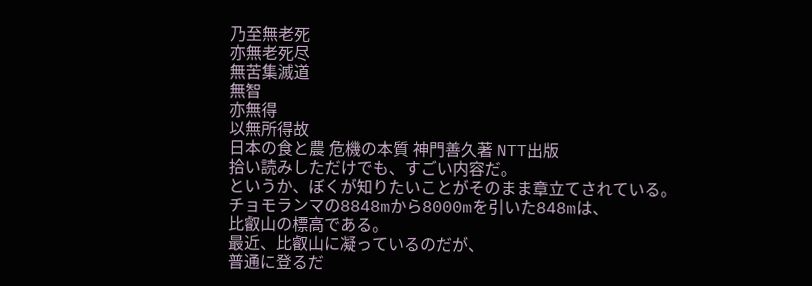乃至無老死
亦無老死尽
無苦集滅道
無智
亦無得
以無所得故
日本の食と農 危機の本質 神門善久著 NTT出版
拾い読みしただけでも、すごい内容だ。
というか、ぼくが知りたいことがそのまま章立てされている。
チョモランマの8848mから8000mを引いた848mは、
比叡山の標高である。
最近、比叡山に凝っているのだが、
普通に登るだ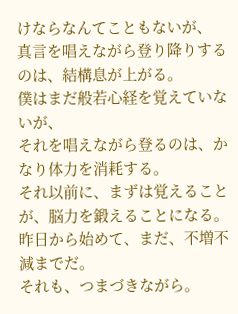けならなんてこともないが、
真言を唱えながら登り降りするのは、結構息が上がる。
僕はまだ般若心経を覚えていないが、
それを唱えながら登るのは、かなり体力を消耗する。
それ以前に、まずは覚えることが、脳力を鍛えることになる。
昨日から始めて、まだ、不増不減までだ。
それも、つまづきながら。